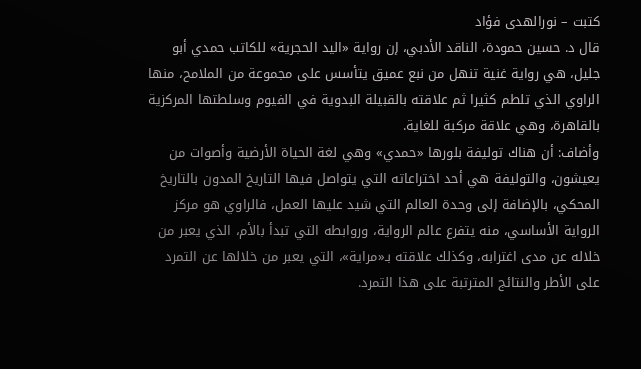كتبت – نورالهدى فؤاد
قال د. حسين حمودة، الناقد الأدبي، إن رواية «اليد الحجرية» للكاتب حمدي أبو جليل، هي رواية غنية تنهل من نبع عميق يتأسس على مجموعة من الملامح، منها الراوي الذي تلطم كثيرا ثم علاقته بالقبيلة البدوية في الفيوم وسلطتها المركزية بالقاهرة، وهي علاقة مركبة للغاية.
وأضاف: أن هناك توليفة بلورها «حمدي» وهي لغة الحياة الأرضية وأصوات من يعيشون، والتوليفة هي أحد اختراعاته التي يتواصل فيها التاريخ المدون بالتاريخ المحكي، بالإضافة إلى وحدة العالم التي شيد عليها العمل، فالراوي هو مركز الرواية الأساسي، منه يتفرع عالم الرواية، وروابطه التي تبدأ بالأم، الذي يعبر من خلاله عن مدى اغترابه، وكذلك علاقته بـ«مراية»، التي يعبر من خلالها عن التمرد على الأطر والنتائج المترتبة على هذا التمرد.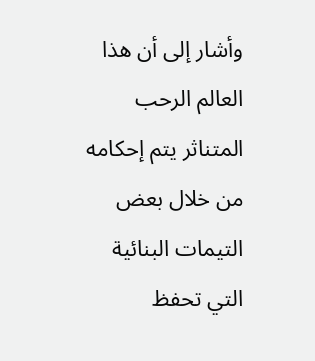وأشار إلى أن هذا العالم الرحب المتناثر يتم إحكامه من خلال بعض التيمات البنائية التي تحفظ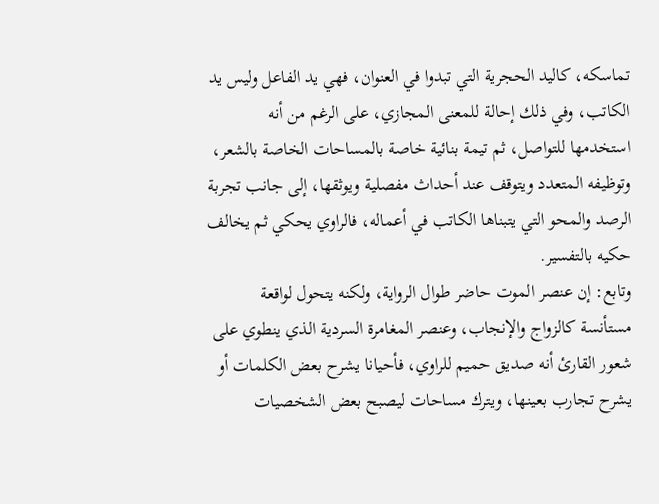تماسكه، كاليد الحجرية التي تبدوا في العنوان، فهي يد الفاعل وليس يد الكاتب، وفي ذلك إحالة للمعنى المجازي، على الرغم من أنه استخدمها للتواصل، ثم تيمة بنائية خاصة بالمساحات الخاصة بالشعر، وتوظيفه المتعدد ويتوقف عند أحداث مفصلية ويوثقها، إلى جانب تجربة الرصد والمحو التي يتبناها الكاتب في أعماله، فالراوي يحكي ثم يخالف حكيه بالتفسير.
وتابع: إن عنصر الموت حاضر طوال الرواية، ولكنه يتحول لواقعة مستأنسة كالزواج والإنجاب، وعنصر المغامرة السردية الذي ينطوي على شعور القارئ أنه صديق حميم للراوي، فأحيانا يشرح بعض الكلمات أو يشرح تجارب بعينها، ويترك مساحات ليصبح بعض الشخصيات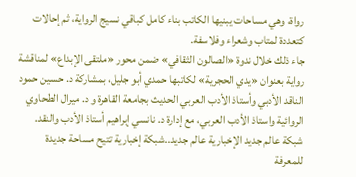رواة، وهي مساحات يبنيها الكاتب بناء كامل كباقي نسيج الرواية، ثم إحالات كتعددة لمتاب وشعراء وفلاسفة.
جاء ذلك خلال ندوة «الصالون الثقافي» ضمن محور «ملتقى الإبداع» لمناقشة رواية بعنوان «يدي الحجرية» لكاتبها حمدي أبو جليل، بمشاركة د. حسين حمود الناقد الأدبي وأستاذ الأدب العربي الحديث بجامعة القاهرة و د. ميرال الطحاوي الروائية واستاذ الأدب العربي، مع إدارة د. نانسي إبراهيم أستاذ الأدب والنقد.
شبكة عالم جديد الإخبارية عالم جديد..شبكة إخبارية تتيح مساحة جديدة للمعرفة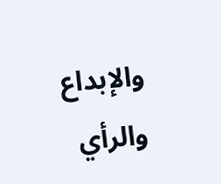والإبداع والرأي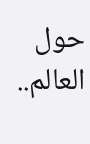حول العالم..